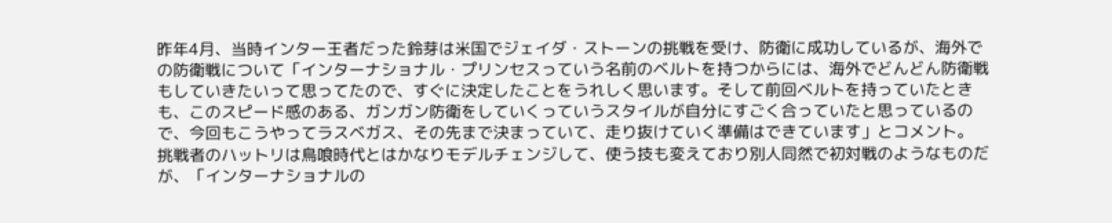昨年4月、当時インター王者だった鈴芽は米国でジェイダ・ストーンの挑戦を受け、防衛に成功しているが、海外での防衛戦について「インターナショナル・プリンセスっていう名前のベルトを持つからには、海外でどんどん防衛戦もしていきたいって思ってたので、すぐに決定したことをうれしく思います。そして前回ベルトを持っていたときも、このスピード感のある、ガンガン防衛をしていくっていうスタイルが自分にすごく合っていたと思っているので、今回もこうやってラスベガス、その先まで決まっていて、走り抜けていく準備はできています」とコメント。
挑戦者のハットリは鳥喰時代とはかなりモデルチェンジして、使う技も変えており別人同然で初対戦のようなものだが、「インターナショナルの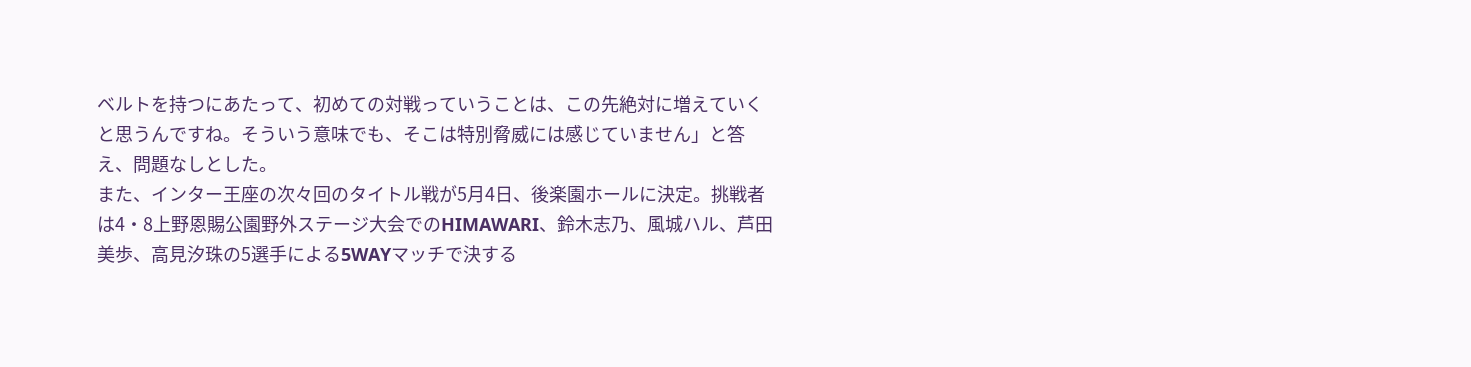ベルトを持つにあたって、初めての対戦っていうことは、この先絶対に増えていくと思うんですね。そういう意味でも、そこは特別脅威には感じていません」と答え、問題なしとした。
また、インター王座の次々回のタイトル戦が5月4日、後楽園ホールに決定。挑戦者は4・8上野恩賜公園野外ステージ大会でのHIMAWARI、鈴木志乃、風城ハル、芦田美歩、高見汐珠の5選手による5WAYマッチで決する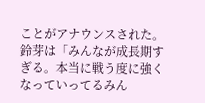ことがアナウンスされた。
鈴芽は「みんなが成長期すぎる。本当に戦う度に強くなっていってるみん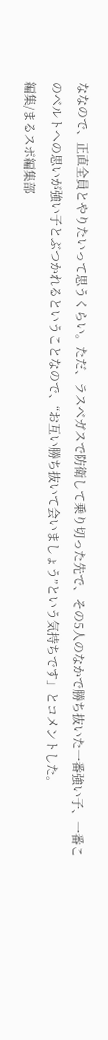ななので、正直全員とやりたいって思うくらい。ただ、ラスベガスで防衛して乗り切った先で、その5人のなかで勝ち抜いた一番強い子、一番このベルトへの思いが強い子とぶつかれるということなので、“お互い勝ち抜いて会いましょう”という気持ちです」とコメントした。
編集/まるスポ編集部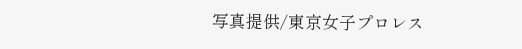写真提供/東京女子プロレス